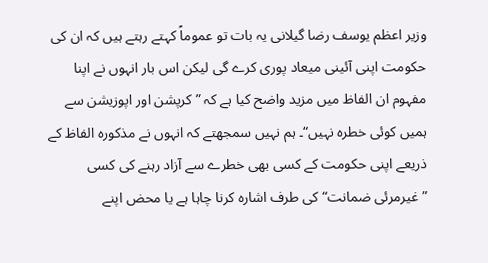وزیر اعظم یوسف رضا گیلانی یہ بات تو عموماً کہتے رہتے ہیں کہ ان کی حکومت اپنی آئینی میعاد پوری کرے گی لیکن اس بار انہوں نے اپنا مفہوم ان الفاظ میں مزید واضح کیا ہے کہ ”کرپشن اور اپوزیشن سے ہمیں کوئی خطرہ نہیں“۔ ہم نہیں سمجھتے کہ انہوں نے مذکورہ الفاظ کے ذریعے اپنی حکومت کے کسی بھی خطرے سے آزاد رہنے کی کسی ”غیرمرئی ضمانت“ کی طرف اشارہ کرنا چاہا ہے یا محض اپنے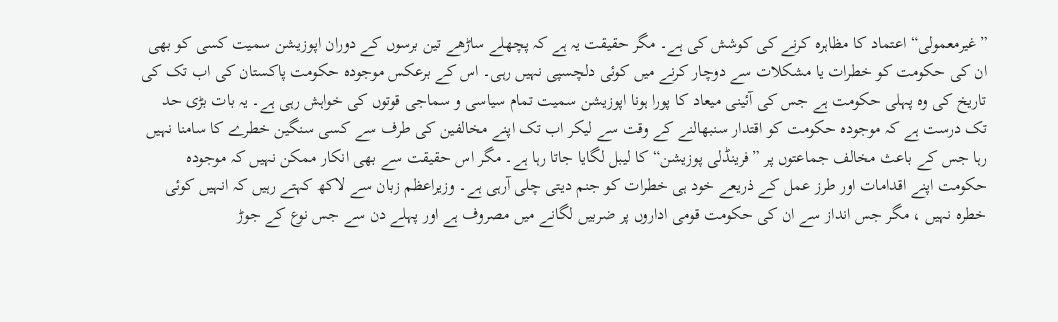”غیرمعمولی“ اعتماد کا مظاہرہ کرنے کی کوشش کی ہے۔ مگر حقیقت یہ ہے کہ پچھلے ساڑھے تین برسوں کے دوران اپوزیشن سمیت کسی کو بھی ان کی حکومت کو خطرات یا مشکلات سے دوچار کرنے میں کوئی دلچسپی نہیں رہی۔ اس کے برعکس موجودہ حکومت پاکستان کی اب تک کی تاریخ کی وہ پہلی حکومت ہے جس کی آئینی میعاد کا پورا ہونا اپوزیشن سمیت تمام سیاسی و سماجی قوتوں کی خواہش رہی ہے۔ یہ بات بڑی حد تک درست ہے کہ موجودہ حکومت کو اقتدار سنبھالنے کے وقت سے لیکر اب تک اپنے مخالفین کی طرف سے کسی سنگین خطرے کا سامنا نہیں رہا جس کے باعث مخالف جماعتوں پر ”فرینڈلی پوزیشن“ کا لیبل لگایا جاتا رہا ہے۔ مگر اس حقیقت سے بھی انکار ممکن نہیں کہ موجودہ حکومت اپنے اقدامات اور طرز عمل کے ذریعے خود ہی خطرات کو جنم دیتی چلی آرہی ہے۔ وزیراعظم زبان سے لاکھ کہتے رہیں کہ انہیں کوئی خطرہ نہیں ، مگر جس انداز سے ان کی حکومت قومی اداروں پر ضربیں لگانے میں مصروف ہے اور پہلے دن سے جس نوع کے جوڑ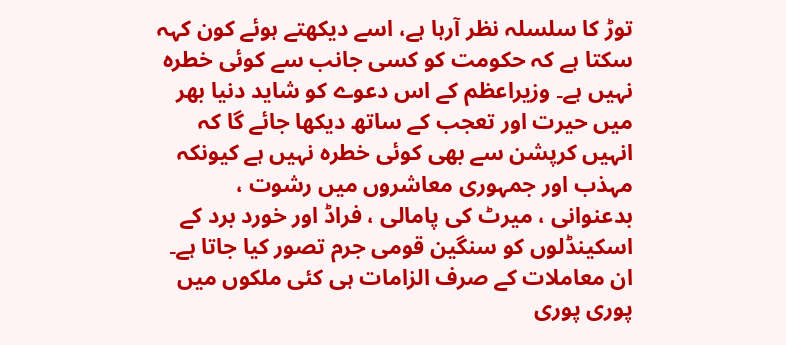توڑ کا سلسلہ نظر آرہا ہے، اسے دیکھتے ہوئے کون کہہ سکتا ہے کہ حکومت کو کسی جانب سے کوئی خطرہ نہیں ہے۔ وزیراعظم کے اس دعوے کو شاید دنیا بھر میں حیرت اور تعجب کے ساتھ دیکھا جائے گا کہ انہیں کرپشن سے بھی کوئی خطرہ نہیں ہے کیونکہ مہذب اور جمہوری معاشروں میں رشوت ، بدعنوانی ، میرٹ کی پامالی ، فراڈ اور خورد برد کے اسکینڈلوں کو سنگین قومی جرم تصور کیا جاتا ہے۔ ان معاملات کے صرف الزامات ہی کئی ملکوں میں پوری پوری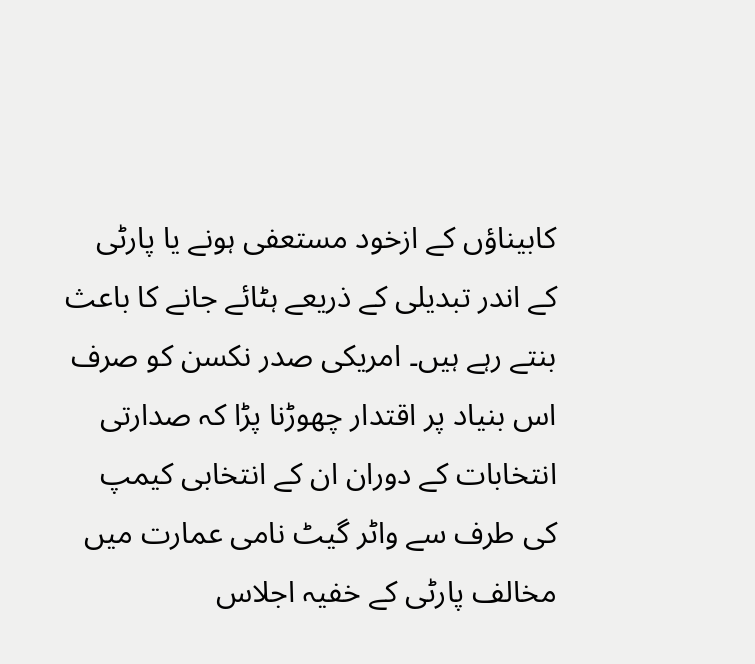کابیناؤں کے ازخود مستعفی ہونے یا پارٹی کے اندر تبدیلی کے ذریعے ہٹائے جانے کا باعث بنتے رہے ہیں۔ امریکی صدر نکسن کو صرف اس بنیاد پر اقتدار چھوڑنا پڑا کہ صدارتی انتخابات کے دوران ان کے انتخابی کیمپ کی طرف سے واٹر گیٹ نامی عمارت میں مخالف پارٹی کے خفیہ اجلاس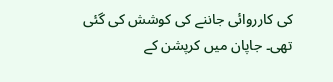کی کارروائی جاننے کی کوشش کی گئی تھی۔ جاپان میں کرپشن کے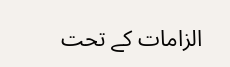الزامات کے تحت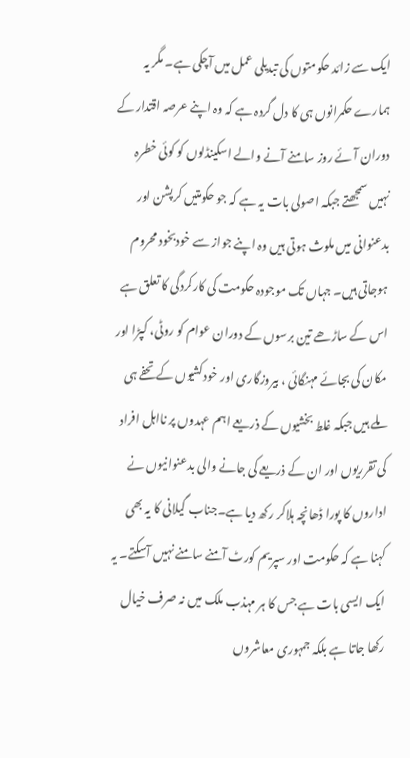ایک سے زائد حکومتوں کی تبدیلی عمل میں آچکی ہے۔ مگر یہ ہمارے حکمرانوں ہی کا دل گردہ ہے کہ وہ اپنے عرصہ اقتدار کے دوران آئے روز سامنے آنے والے اسکینڈلوں کو کوئی خطرہ نہیں سمجھتے جبکہ اصولی بات یہ ہے کہ جو حکومتیں کرپشن اور بدعنوانی میں ملوث ہوتی ہیں وہ اپنے جواز سے خودبخود محروم ہوجاتی ہیں۔ جہاں تک موجودہ حکومت کی کارکردگی کا تعلق ہے اس کے ساڑھے تین برسوں کے دوران عوام کو روٹی، کپڑا اور مکان کی بجائے مہنگائی ، بیروزگاری اور خودکشیوں کے تحفے ہی ملے ہیں جبکہ غلط بخشیوں کے ذریعے اہم عہدوں پر نااہل افراد کی تقرریوں اور ان کے ذریعے کی جانے والی بدعنوانیوں نے اداروں کا پورا ڈھانچہ ہلاکر رکھ دیا ہے۔جناب گیلانی کا یہ بھی کہنا ہے کہ حکومت اور سپریم کورٹ آمنے سامنے نہیں آسکتے۔ یہ ایک ایسی بات ہے جس کا ہر مہذب ملک میں نہ صرف خیال رکھا جاتا ہے بلکہ جمہوری معاشروں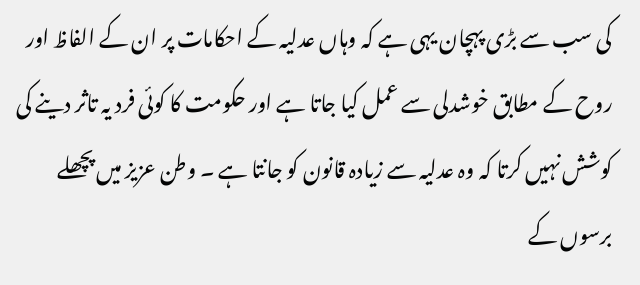کی سب سے بڑی پہچان یہی ہے کہ وہاں عدلیہ کے احکامات پر ان کے الفاظ اور روح کے مطابق خوشدلی سے عمل کیا جاتا ہے اور حکومت کا کوئی فرد یہ تاثر دینے کی کوشش نہیں کرتا کہ وہ عدلیہ سے زیادہ قانون کو جانتا ہے ۔ وطن عزیز میں پچھلے برسوں کے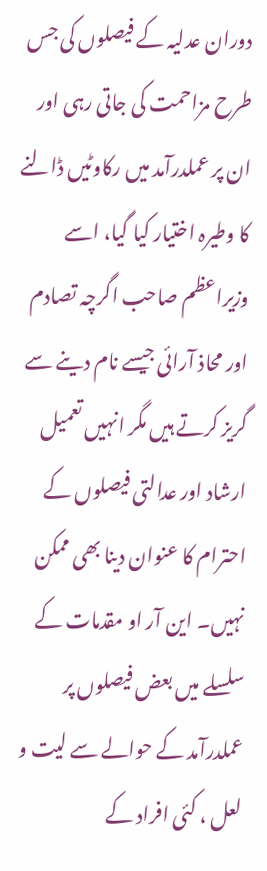دوران عدلیہ کے فیصلوں کی جس طرح مزاحمت کی جاتی رہی اور ان پر عملدرآمد میں رکاوٹیں ڈالنے کا وطیرہ اختیار کیا گیا، اسے وزیراعظم صاحب اگرچہ تصادم اور محاذ آرائی جیسے نام دینے سے گریز کرتے ہیں مگر انہیں تعمیل ارشاد اور عدالتی فیصلوں کے احترام کا عنوان دینا بھی ممکن نہیں۔ این آر او مقدمات کے سلسلے میں بعض فیصلوں پر عملدرآمد کے حوالے سے لیت و لعل ، کئی افراد کے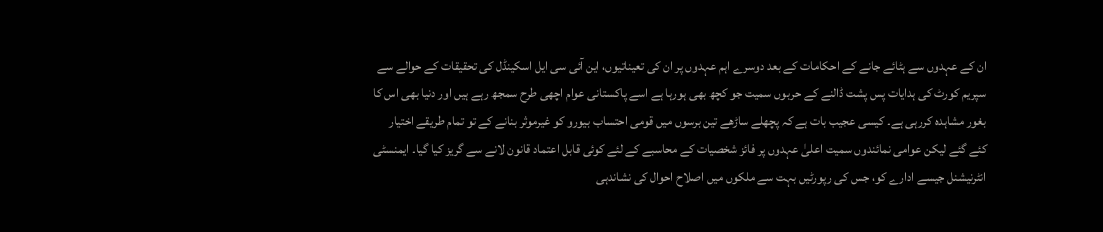ان کے عہدوں سے ہٹائے جانے کے احکامات کے بعد دوسرے اہم عہدوں پر ان کی تعیناتیوں، این آئی سی ایل اسکینڈل کی تحقیقات کے حوالے سے سپریم کورٹ کی ہدایات پس پشت ڈالنے کے حربوں سمیت جو کچھ بھی ہورہا ہے اسے پاکستانی عوام اچھی طرح سمجھ رہے ہیں اور دنیا بھی اس کا بغور مشاہدہ کررہی ہے۔ کیسی عجیب بات ہے کہ پچھلے ساڑھے تین برسوں میں قومی احتساب بیورو کو غیرموثر بنانے کے تو تمام طریقے اختیار کئے گئے لیکن عوامی نمائندوں سمیت اعلیٰ عہدوں پر فائز شخصیات کے محاسبے کے لئے کوئی قابل اعتماد قانون لانے سے گریز کیا گیا۔ ایمنسٹی انٹرنیشنل جیسے ادارے کو، جس کی رپورٹیں بہت سے ملکوں میں اصلاح احوال کی نشاندہی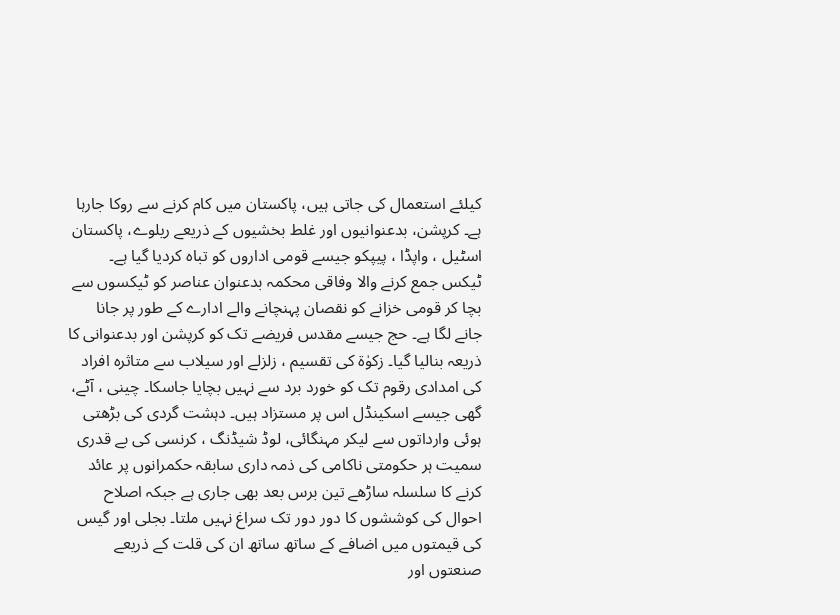کیلئے استعمال کی جاتی ہیں، پاکستان میں کام کرنے سے روکا جارہا ہے۔ کرپشن، بدعنوانیوں اور غلط بخشیوں کے ذریعے ریلوے، پاکستان اسٹیل ، واپڈا ، پیپکو جیسے قومی اداروں کو تباہ کردیا گیا ہے۔ ٹیکس جمع کرنے والا وفاقی محکمہ بدعنوان عناصر کو ٹیکسوں سے بچا کر قومی خزانے کو نقصان پہنچانے والے ادارے کے طور پر جانا جانے لگا ہے۔ حج جیسے مقدس فریضے تک کو کرپشن اور بدعنوانی کا ذریعہ بنالیا گیا۔ زکوٰة کی تقسیم ، زلزلے اور سیلاب سے متاثرہ افراد کی امدادی رقوم تک کو خورد برد سے نہیں بچایا جاسکا۔ چینی ، آٹے، گھی جیسے اسکینڈل اس پر مستزاد ہیں۔ دہشت گردی کی بڑھتی ہوئی وارداتوں سے لیکر مہنگائی، لوڈ شیڈنگ ، کرنسی کی بے قدری سمیت ہر حکومتی ناکامی کی ذمہ داری سابقہ حکمرانوں پر عائد کرنے کا سلسلہ ساڑھے تین برس بعد بھی جاری ہے جبکہ اصلاح احوال کی کوششوں کا دور دور تک سراغ نہیں ملتا۔ بجلی اور گیس کی قیمتوں میں اضافے کے ساتھ ساتھ ان کی قلت کے ذریعے صنعتوں اور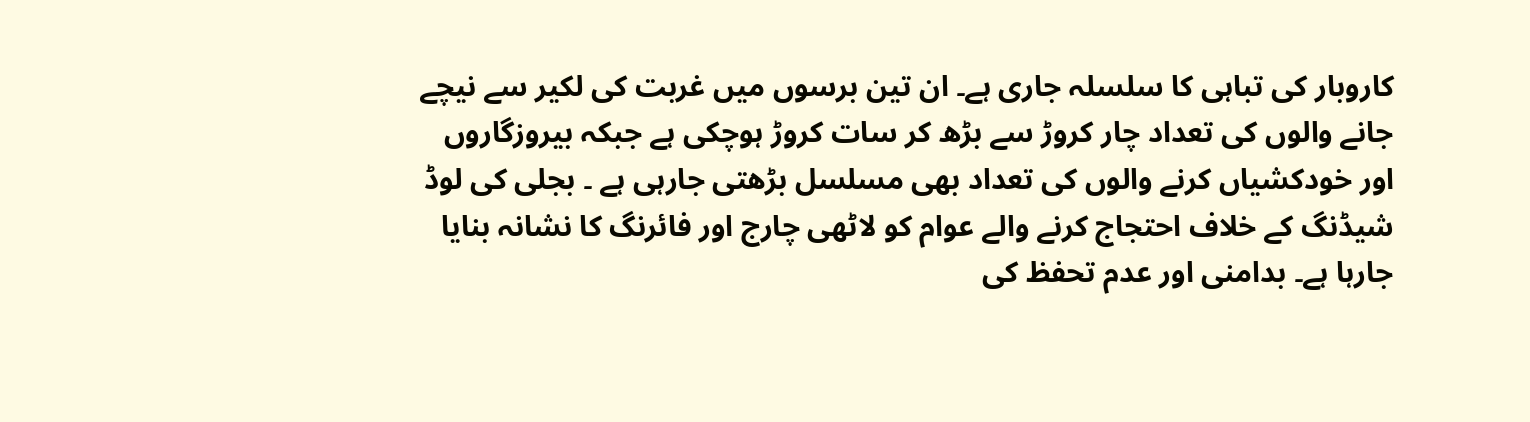کاروبار کی تباہی کا سلسلہ جاری ہے۔ ان تین برسوں میں غربت کی لکیر سے نیچے جانے والوں کی تعداد چار کروڑ سے بڑھ کر سات کروڑ ہوچکی ہے جبکہ بیروزگاروں اور خودکشیاں کرنے والوں کی تعداد بھی مسلسل بڑھتی جارہی ہے ۔ بجلی کی لوڈ شیڈنگ کے خلاف احتجاج کرنے والے عوام کو لاٹھی چارج اور فائرنگ کا نشانہ بنایا جارہا ہے۔ بدامنی اور عدم تحفظ کی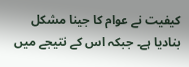کیفیت نے عوام کا جینا مشکل بنادیا ہے۔ جبکہ اس کے نتیجے میں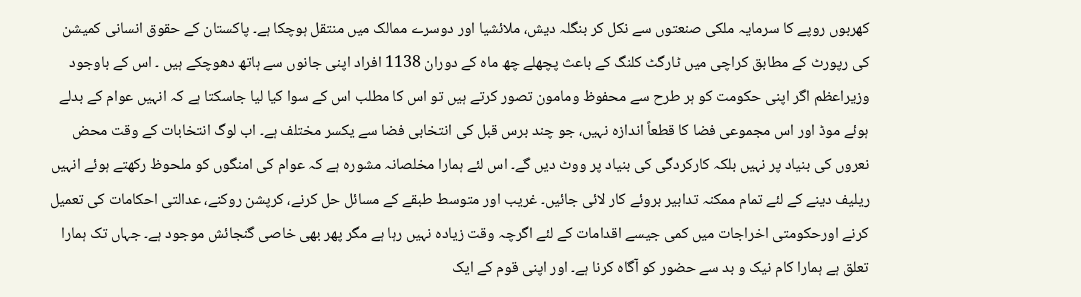کھربوں روپے کا سرمایہ ملکی صنعتوں سے نکل کر بنگلہ دیش، ملائشیا اور دوسرے ممالک میں منتقل ہوچکا ہے۔ پاکستان کے حقوق انسانی کمیشن کی رپورٹ کے مطابق کراچی میں ٹارگٹ کلنگ کے باعث پچھلے چھ ماہ کے دوران 1138 افراد اپنی جانوں سے ہاتھ دھوچکے ہیں ۔ اس کے باوجود وزیراعظم اگر اپنی حکومت کو ہر طرح سے محفوظ ومامون تصور کرتے ہیں تو اس کا مطلب اس کے سوا کیا لیا جاسکتا ہے کہ انہیں عوام کے بدلے ہوئے موڈ اور اس مجموعی فضا کا قطعاً اندازہ نہیں، جو چند برس قبل کی انتخابی فضا سے یکسر مختلف ہے۔ اب لوگ انتخابات کے وقت محض نعروں کی بنیاد پر نہیں بلکہ کارکردگی کی بنیاد پر ووٹ دیں گے۔ اس لئے ہمارا مخلصانہ مشورہ ہے کہ عوام کی امنگوں کو ملحوظ رکھتے ہوئے انہیں ریلیف دینے کے لئے تمام ممکنہ تدابیر بروئے کار لائی جائیں۔ غریب اور متوسط طبقے کے مسائل حل کرنے، کرپشن روکنے، عدالتی احکامات کی تعمیل کرنے اورحکومتی اخراجات میں کمی جیسے اقدامات کے لئے اگرچہ وقت زیادہ نہیں رہا ہے مگر پھر بھی خاصی گنجائش موجود ہے۔ جہاں تک ہمارا تعلق ہے ہمارا کام نیک و بد سے حضور کو آگاہ کرنا ہے۔ اور اپنی قوم کے ایک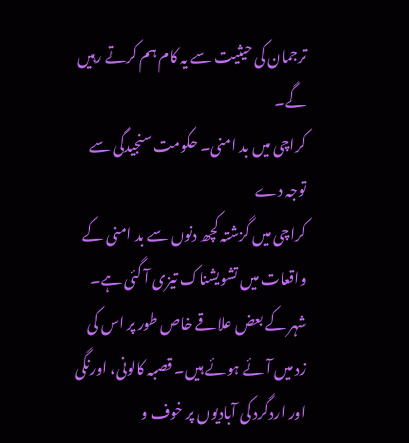ترجمان کی حیثیت سے یہ کام ہم کرتے رہیں گے۔
کراچی میں بد امنی۔ حکومت سنجیدگی سے توجہ دے
کراچی میں گزشتہ کچھ دنوں سے بد امنی کے واقعات میں تشویشناک تیزی آ گئی ہے۔ شہر کے بعض علاقے خاص طور پر اس کی زد میں آئے ہوئے ہیں۔ قصبہ کالونی، اورنگی اور اردگرد کی آبادیوں پر خوف و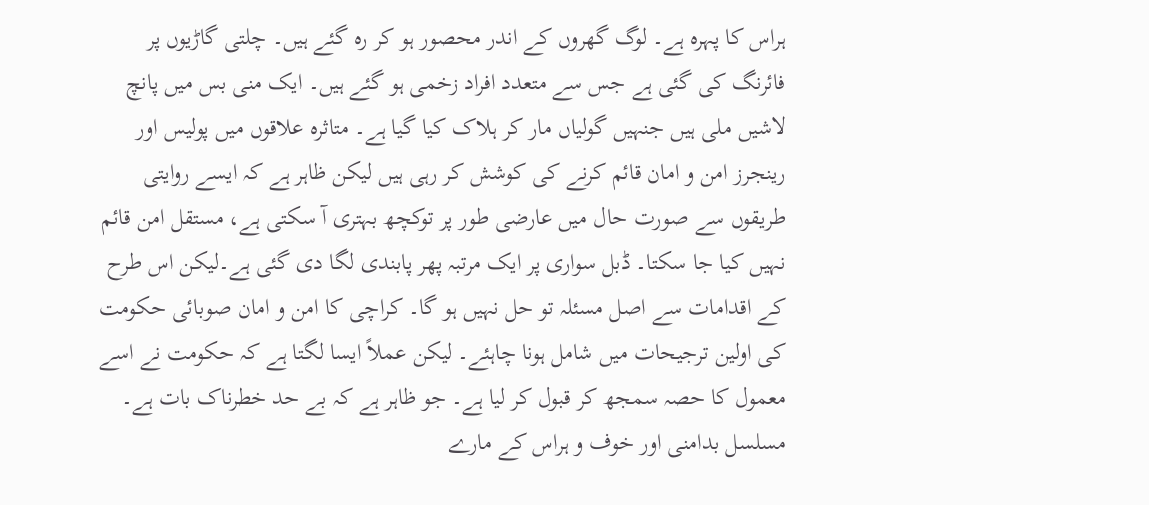ہراس کا پہرہ ہے۔ لوگ گھروں کے اندر محصور ہو کر رہ گئے ہیں۔ چلتی گاڑیوں پر فائرنگ کی گئی ہے جس سے متعدد افراد زخمی ہو گئے ہیں۔ ایک منی بس میں پانچ لاشیں ملی ہیں جنہیں گولیاں مار کر ہلاک کیا گیا ہے۔ متاثرہ علاقوں میں پولیس اور رینجرز امن و امان قائم کرنے کی کوشش کر رہی ہیں لیکن ظاہر ہے کہ ایسے روایتی طریقوں سے صورت حال میں عارضی طور پر توکچھ بہتری آ سکتی ہے، مستقل امن قائم نہیں کیا جا سکتا۔ ڈبل سواری پر ایک مرتبہ پھر پابندی لگا دی گئی ہے۔لیکن اس طرح کے اقدامات سے اصل مسئلہ تو حل نہیں ہو گا۔ کراچی کا امن و امان صوبائی حکومت کی اولین ترجیحات میں شامل ہونا چاہئے۔ لیکن عملاً ایسا لگتا ہے کہ حکومت نے اسے معمول کا حصہ سمجھ کر قبول کر لیا ہے۔ جو ظاہر ہے کہ بے حد خطرناک بات ہے۔ مسلسل بدامنی اور خوف و ہراس کے مارے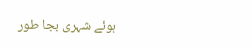ہوئے شہری بجا طور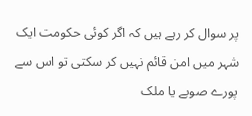پر سوال کر رہے ہیں کہ اگر کوئی حکومت ایک شہر میں امن قائم نہیں کر سکتی تو اس سے پورے صوبے یا ملک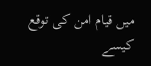میں قیام امن کی توقع کیسے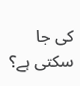کی جا سکتی ہے؟